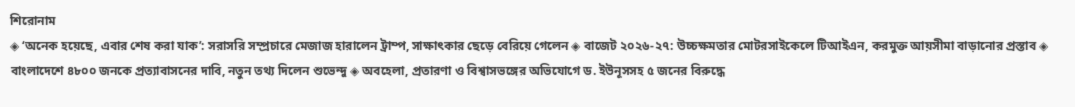শিরোনাম
◈ ‘অনেক হয়েছে, এবার শেষ করা যাক’: সরাসরি সম্প্রচারে মেজাজ হারালেন ট্রাম্প, সাক্ষাৎকার ছেড়ে বেরিয়ে গেলেন ◈ বাজেট ২০২৬-২৭: উচ্চক্ষমতার মোটরসাইকেলে টিআইএন, করমুক্ত আয়সীমা বাড়ানোর প্রস্তাব ◈ বাংলাদেশে ৪৮০০ জনকে প্রত্যাবাসনের দাবি, নতুন তথ্য দিলেন শুভেন্দু ◈ অবহেলা, প্রতারণা ও বিশ্বাসভঙ্গের অভিযোগে ড. ইউনূসসহ ৫ জনের বিরুদ্ধে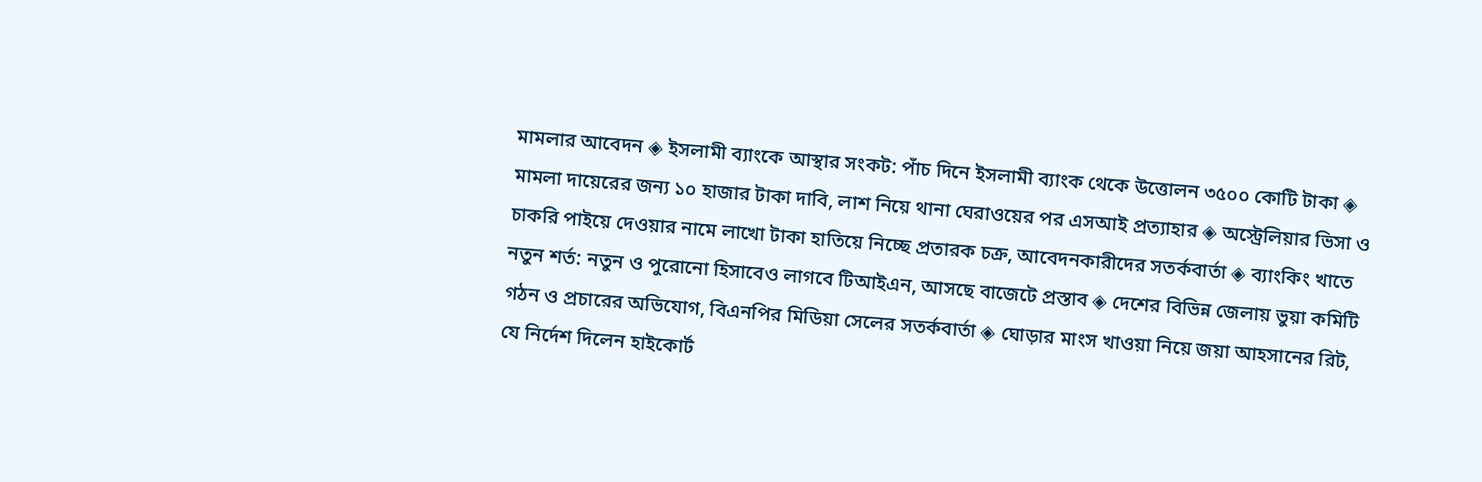মামলার আবেদন ◈ ইসলামী ব্যাংকে আস্থার সংকট: পাঁচ দিনে ইসলামী ব্যাংক থেকে উত্তোলন ৩৫০০ কোটি টাকা ◈ মামলা দায়েরের জন্য ১০ হাজার টাকা দাবি, লাশ নিয়ে থানা ঘেরাওয়ের পর এসআই প্রত্যাহার ◈ অস্ট্রেলিয়ার ভিসা ও চাকরি পাইয়ে দেওয়ার নামে লাখো টাকা হাতিয়ে নিচ্ছে প্রতারক চক্র, আবেদনকারীদের সতর্কবার্তা ◈ ব্যাংকিং খাতে নতুন শর্ত: নতুন ও পুরোনো হিসাবেও লাগবে টিআইএন, আসছে বাজেটে প্রস্তাব ◈ দেশের বিভিন্ন জেলায় ভুয়া কমিটি গঠন ও প্রচারের অভিযোগ, বিএনপির মিডিয়া সেলের সতর্কবার্তা ◈ ঘোড়ার মাংস খাওয়া নিয়ে জয়া আহসানের রিট, যে নির্দেশ দিলেন হাইকোর্ট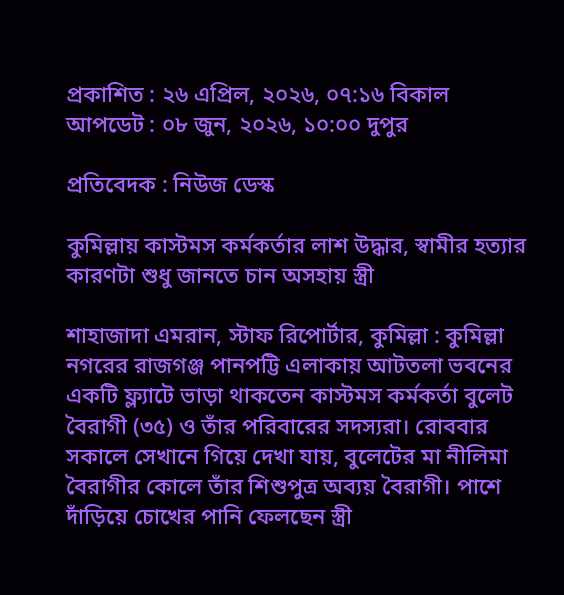প্রকাশিত : ২৬ এপ্রিল, ২০২৬, ০৭:১৬ বিকাল
আপডেট : ০৮ জুন, ২০২৬, ১০:০০ দুপুর

প্রতিবেদক : নিউজ ডেস্ক

কুমিল্লায় কাস্টমস কর্মকর্তার লাশ উদ্ধার, স্বামীর হত্যার কারণটা শুধু জানতে চান অসহায় স্ত্রী

শাহাজাদা এমরান, স্টাফ রিপোর্টার, কুমিল্লা : কুমিল্লা নগরের রাজগঞ্জ পানপট্টি এলাকায় আটতলা ভবনের একটি ফ্ল্যাটে ভাড়া থাকতেন কাস্টমস কর্মকর্তা বুলেট বৈরাগী (৩৫) ও তাঁর পরিবারের সদস্যরা। রোববার সকালে সেখানে গিয়ে দেখা যায়, বুলেটের মা নীলিমা বৈরাগীর কোলে তাঁর শিশুপুত্র অব্যয় বৈরাগী। পাশে দাঁড়িয়ে চোখের পানি ফেলছেন স্ত্রী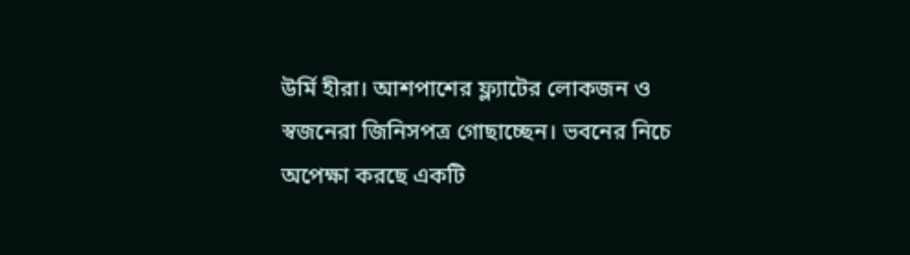উর্মি হীরা। আশপাশের ফ্ল্যাটের লোকজন ও স্বজনেরা জিনিসপত্র গোছাচ্ছেন। ভবনের নিচে অপেক্ষা করছে একটি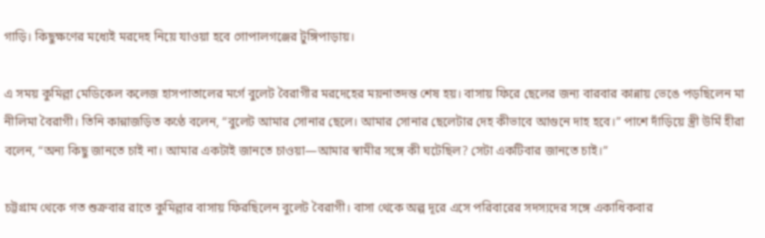গাড়ি। কিছুক্ষণের মধ্যেই মরদেহ নিয়ে যাওয়া হবে গোপালগঞ্জের টুঙ্গিপাড়ায়।

এ সময় কুমিল্লা মেডিকেল কলেজ হাসপাতালের মর্গে বুলেট বৈরাগীর মরদেহের ময়নাতদন্ত শেষ হয়। বাসায় ফিরে ছেলের জন্য বারবার কান্নায় ভেঙে পড়ছিলেন মা নীলিমা বৈরাগী। তিনি কান্নাজড়িত কণ্ঠে বলেন, “বুলেট আমার সোনার ছেলে। আমার সোনার ছেলেটার দেহ কীভাবে আগুনে দাহ হবে।” পাশে দাঁড়িয়ে স্ত্রী উর্মি হীরা বলেন, “অন্য কিছু জানতে চাই না। আমার একটাই জানতে চাওয়া—আমার স্বামীর সঙ্গে কী ঘটেছিল? সেটা একটিবার জানতে চাই।”

চট্টগ্রাম থেকে গত শুক্রবার রাতে কুমিল্লার বাসায় ফিরছিলেন বুলেট বৈরাগী। বাসা থেকে অল্প দূরে এসে পরিবারের সদস্যদের সঙ্গে একাধিকবার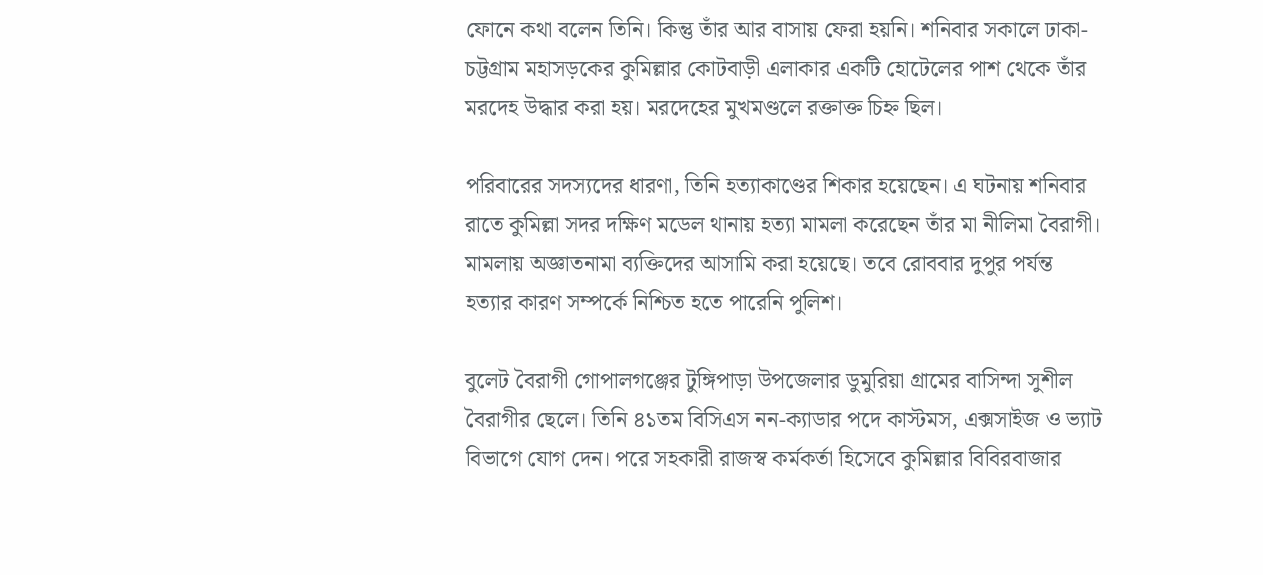ফোনে কথা বলেন তিনি। কিন্তু তাঁর আর বাসায় ফেরা হয়নি। শনিবার সকালে ঢাকা-চট্টগ্রাম মহাসড়কের কুমিল্লার কোটবাড়ী এলাকার একটি হোটেলের পাশ থেকে তাঁর মরদেহ উদ্ধার করা হয়। মরদেহের মুখমণ্ডলে রক্তাক্ত চিহ্ন ছিল।

পরিবারের সদস্যদের ধারণা, তিনি হত্যাকাণ্ডের শিকার হয়েছেন। এ ঘটনায় শনিবার রাতে কুমিল্লা সদর দক্ষিণ মডেল থানায় হত্যা মামলা করেছেন তাঁর মা নীলিমা বৈরাগী। মামলায় অজ্ঞাতনামা ব্যক্তিদের আসামি করা হয়েছে। তবে রোববার দুপুর পর্যন্ত হত্যার কারণ সম্পর্কে নিশ্চিত হতে পারেনি পুলিশ।

বুলেট বৈরাগী গোপালগঞ্জের টুঙ্গিপাড়া উপজেলার ডুমুরিয়া গ্রামের বাসিন্দা সুশীল বৈরাগীর ছেলে। তিনি ৪১তম বিসিএস নন-ক্যাডার পদে কাস্টমস, এক্সসাইজ ও ভ্যাট বিভাগে যোগ দেন। পরে সহকারী রাজস্ব কর্মকর্তা হিসেবে কুমিল্লার বিবিরবাজার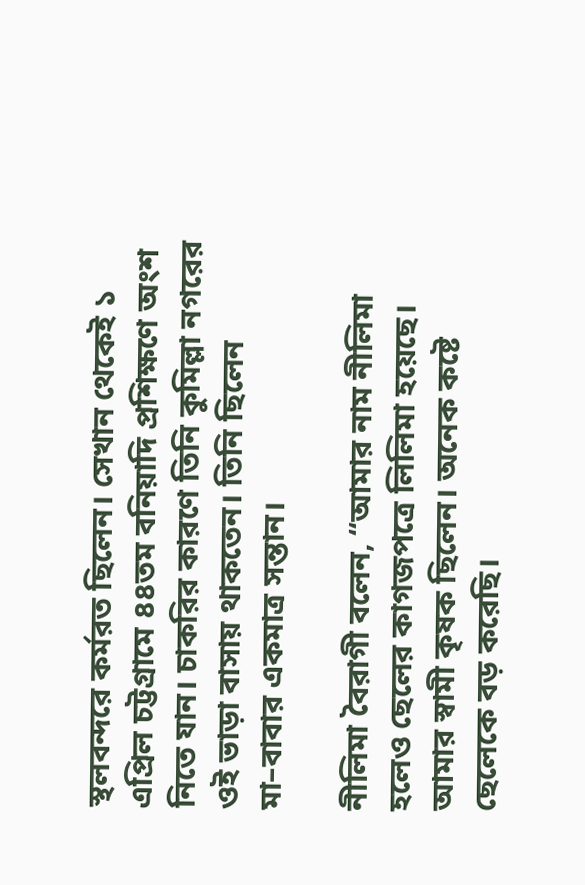স্থলবন্দরে কর্মরত ছিলেন। সেখান থেকেই ১ এপ্রিল চট্টগ্রামে ৪৪তম বনিয়াদি প্রশিক্ষণে অংশ নিতে যান। চাকরির কারণে তিনি কুমিল্লা নগরের ওই ভাড়া বাসায় থাকতেন। তিনি ছিলেন মা–বাবার একমাত্র সন্তান।

নীলিমা বৈরাগী বলেন, “আমার নাম নীলিমা হলেও ছেলের কাগজপত্রে লিলিমা হয়েছে। আমার স্বামী কৃষক ছিলেন। অনেক কষ্টে ছেলেকে বড় করেছি।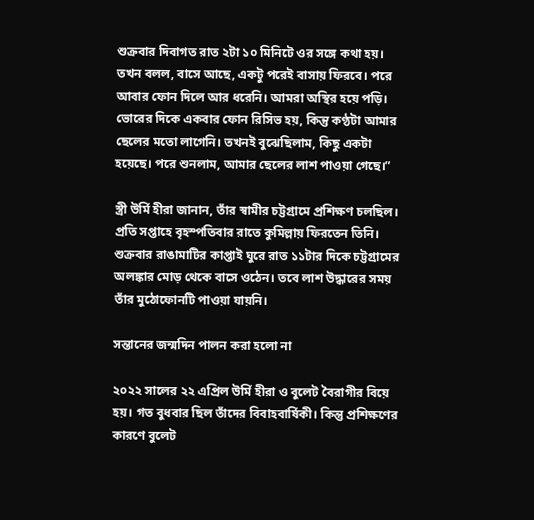শুক্রবার দিবাগত রাত ২টা ১০ মিনিটে ওর সঙ্গে কথা হয়। তখন বলল, বাসে আছে, একটু পরেই বাসায় ফিরবে। পরে আবার ফোন দিলে আর ধরেনি। আমরা অস্থির হয়ে পড়ি। ভোরের দিকে একবার ফোন রিসিভ হয়, কিন্তু কণ্ঠটা আমার ছেলের মতো লাগেনি। তখনই বুঝেছিলাম, কিছু একটা হয়েছে। পরে শুনলাম, আমার ছেলের লাশ পাওয়া গেছে।”

স্ত্রী উর্মি হীরা জানান, তাঁর স্বামীর চট্টগ্রামে প্রশিক্ষণ চলছিল। প্রতি সপ্তাহে বৃহস্পতিবার রাতে কুমিল্লায় ফিরতেন তিনি। শুক্রবার রাঙামাটির কাপ্তাই ঘুরে রাত ১১টার দিকে চট্টগ্রামের অলঙ্কার মোড় থেকে বাসে ওঠেন। তবে লাশ উদ্ধারের সময় তাঁর মুঠোফোনটি পাওয়া যায়নি।

সন্তানের জন্মদিন পালন করা হলো না

২০২২ সালের ২২ এপ্রিল উর্মি হীরা ও বুলেট বৈরাগীর বিয়ে হয়। গত বুধবার ছিল তাঁদের বিবাহবার্ষিকী। কিন্তু প্রশিক্ষণের কারণে বুলেট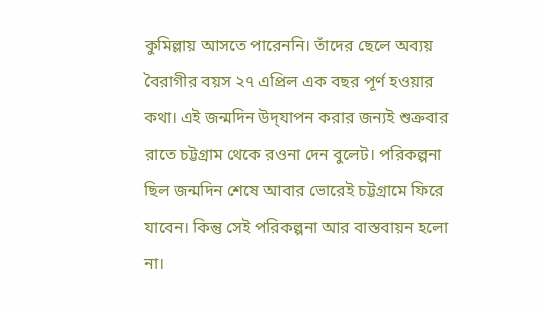কুমিল্লায় আসতে পারেননি। তাঁদের ছেলে অব্যয় বৈরাগীর বয়স ২৭ এপ্রিল এক বছর পূর্ণ হওয়ার কথা। এই জন্মদিন উদ্‌যাপন করার জন্যই শুক্রবার রাতে চট্টগ্রাম থেকে রওনা দেন বুলেট। পরিকল্পনা ছিল জন্মদিন শেষে আবার ভোরেই চট্টগ্রামে ফিরে যাবেন। কিন্তু সেই পরিকল্পনা আর বাস্তবায়ন হলো না।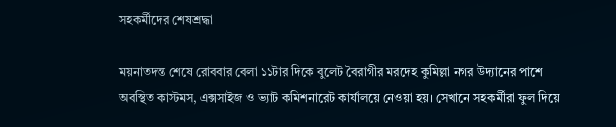সহকর্মীদের শেষশ্রদ্ধা

ময়নাতদন্ত শেষে রোববার বেলা ১১টার দিকে বুলেট বৈরাগীর মরদেহ কুমিল্লা নগর উদ্যানের পাশে অবস্থিত কাস্টমস, এক্সসাইজ ও ভ্যাট কমিশনারেট কার্যালয়ে নেওয়া হয়। সেখানে সহকর্মীরা ফুল দিয়ে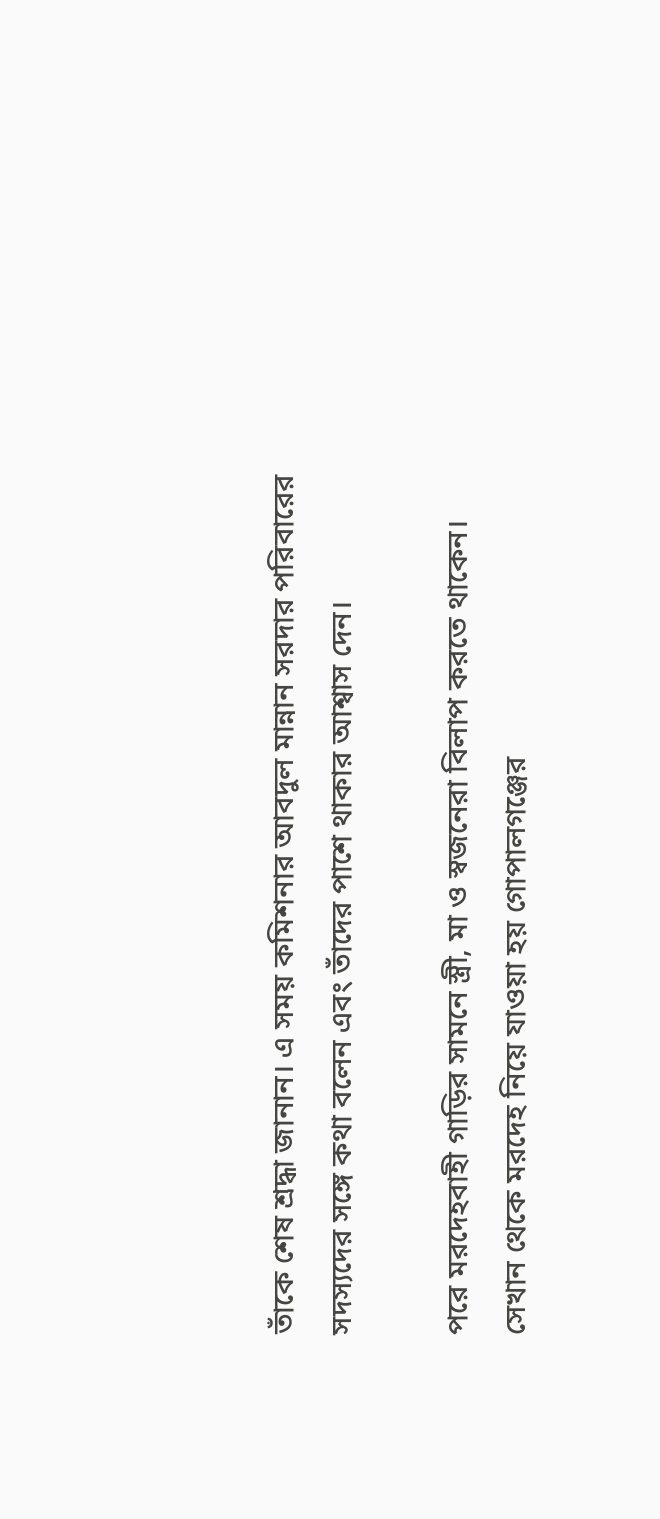তাঁকে শেষ শ্রদ্ধা জানান। এ সময় কমিশনার আবদুল মান্নান সরদার পরিবারের সদস্যদের সঙ্গে কথা বলেন এবং তাঁদের পাশে থাকার আশ্বাস দেন।

পরে মরদেহবাহী গাড়ির সামনে স্ত্রী, মা ও স্বজনেরা বিলাপ করতে থাকেন। সেখান থেকে মরদেহ নিয়ে যাওয়া হয় গোপালগঞ্জের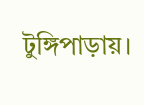টুঙ্গিপাড়ায়।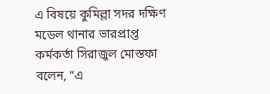এ বিষয়ে কুমিল্লা সদর দক্ষিণ মডেল থানার ভারপ্রাপ্ত কর্মকর্তা সিরাজুল মোস্তফা বলেন, “এ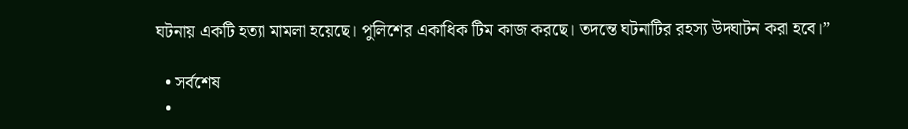ঘটনায় একটি হত্যা মামলা হয়েছে। পুলিশের একাধিক টিম কাজ করছে। তদন্তে ঘটনাটির রহস্য উদ্ঘাটন করা হবে।”

  • সর্বশেষ
  •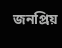জনপ্রিয়